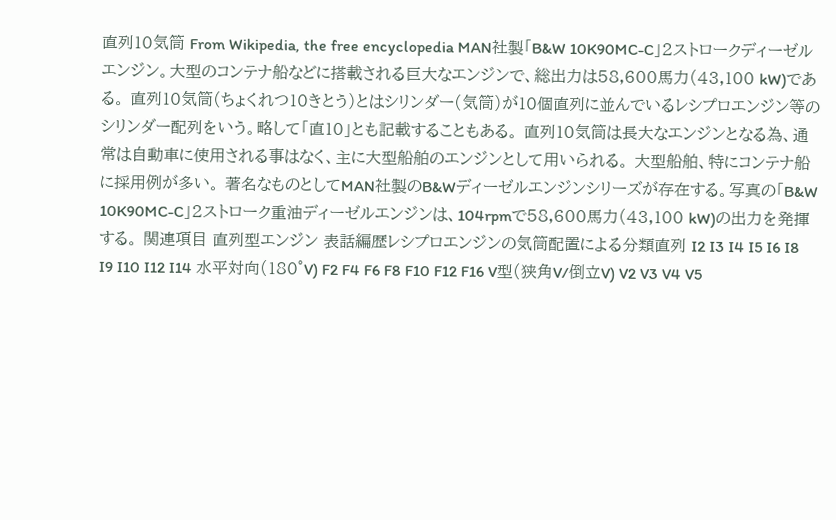直列10気筒 From Wikipedia, the free encyclopedia MAN社製「B&W 10K90MC-C」2ストロークディーゼルエンジン。大型のコンテナ船などに搭載される巨大なエンジンで、総出力は58,600馬力(43,100 kW)である。 直列10気筒(ちょくれつ10きとう)とはシリンダー(気筒)が10個直列に並んでいるレシプロエンジン等のシリンダー配列をいう。略して「直10」とも記載することもある。 直列10気筒は長大なエンジンとなる為、通常は自動車に使用される事はなく、主に大型船舶のエンジンとして用いられる。 大型船舶、特にコンテナ船に採用例が多い。 著名なものとしてMAN社製のB&Wディーゼルエンジンシリーズが存在する。写真の「B&W 10K90MC-C」2ストローク重油ディーゼルエンジンは、104rpmで58,600馬力(43,100 kW)の出力を発揮する。 関連項目 直列型エンジン 表話編歴レシプロエンジンの気筒配置による分類直列 I2 I3 I4 I5 I6 I8 I9 I10 I12 I14 水平対向(180°V) F2 F4 F6 F8 F10 F12 F16 V型(狭角V/倒立V) V2 V3 V4 V5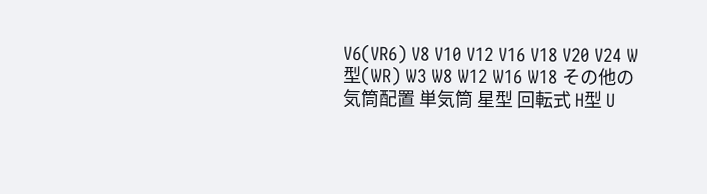V6(VR6) V8 V10 V12 V16 V18 V20 V24 W型(WR) W3 W8 W12 W16 W18 その他の気筒配置 単気筒 星型 回転式 H型 U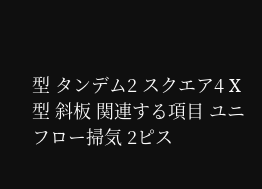型 タンデム2 スクエア4 X型 斜板 関連する項目 ユニフロー掃気 2ピス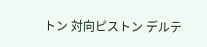トン 対向ピストン デルテ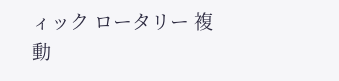ィック ロータリー 複動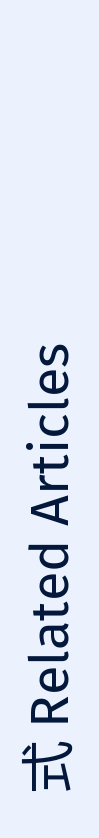式 Related Articles